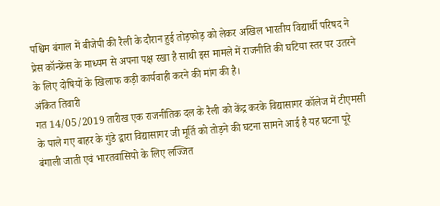पश्चिम बंगाल में बीजेपी की रैली के दौरान हुई तोड़फोड़ को लेकर अखिल भारतीय विद्यार्थी परिषद ने प्रेस कॉन्फ्रेंस के माध्यम से अपना पक्ष रखा है साथी इस मामले में राजनीति की घटिया स्तर पर उतरने के लिए दोषियों के खिलाफ कड़ी कार्यवाही करने की मांग की है।
अंकित तिवारी
गत 14/05/2019 तारीख एक राजनीतिक दल के रैली को केंद्र करके विद्यासागर कॉलेज में टीएमसी के पाले गए बाहर के गुंडे द्वारा विद्यासागर जी मूर्ति को तोड़ने की घटना सामने आई है यह घटना पूरे बंगाली जाती एवं भारतवासियो के लिए लज्जित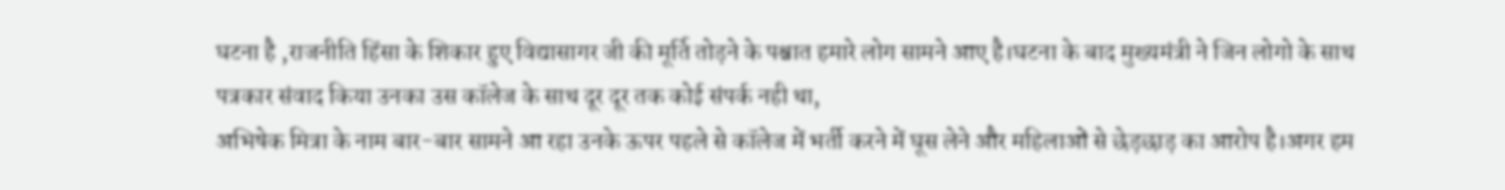घटना है ,राजनीति हिंसा के शिकार हुए विद्यासागर जी की मूर्ति तोड़ने के पश्चात हमारे लोग सामने आए है।घटना के बाद मुख्यमंत्री ने जिन लोगो के साथ पत्रकार संवाद किया उनका उस कॉलेज के साथ दूर दूर तक कोई संपर्क नही था,
अभिषेक मित्रा के नाम बार-बार सामने आ रहा उनके ऊपर पहले से कॉलेज में भर्ती करने में घूस लेने और महिलाओं से छेड़छाड़ का आरोप है।अगर हम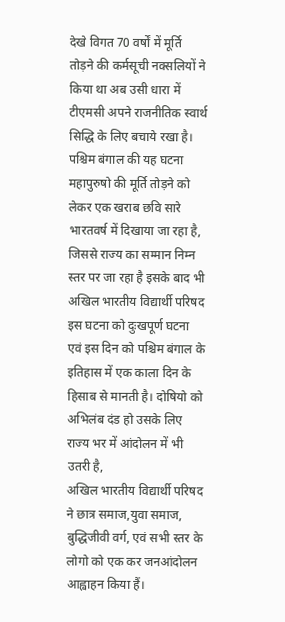देखे विगत 70 वर्षों में मूर्ति तोड़ने की कर्मसूची नक्सलियों ने किया था अब उसी धारा में टीएमसी अपने राजनीतिक स्वार्थ सिद्धि के लिए बचाये रखा है। पश्चिम बंगाल की यह घटना महापुरुषो की मूर्ति तोड़ने को लेकर एक खराब छवि सारे भारतवर्ष में दिखाया जा रहा है, जिससे राज्य का सम्मान निम्न स्तर पर जा रहा है इसके बाद भी अखिल भारतीय विद्यार्थी परिषद इस घटना को दुःखपूर्ण घटना एवं इस दिन को पश्चिम बंगाल के इतिहास में एक काला दिन के हिसाब से मानती है। दोषियो को अभिलंब दंड हो उसके लिए राज्य भर में आंदोलन में भी उतरी है,
अखिल भारतीय विद्यार्थी परिषद ने छात्र समाज,युवा समाज, बुद्धिजीवी वर्ग, एवं सभी स्तर के लोगो को एक कर जनआंदोलन आह्वाहन किया हैं।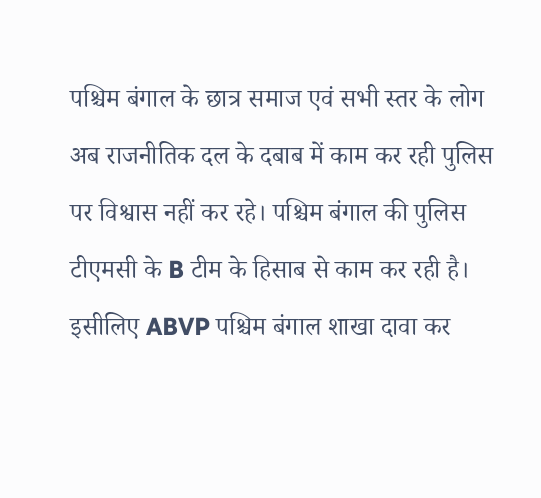पश्चिम बंगाल के छात्र समाज एवं सभी स्तर के लोग अब राजनीतिक दल के दबाब में काम कर रही पुलिस पर विश्वास नहीं कर रहे। पश्चिम बंगाल की पुलिस टीएमसी के B टीम के हिसाब से काम कर रही है। इसीलिए ABVP पश्चिम बंगाल शाखा दावा कर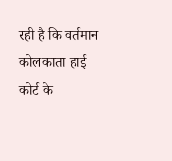रही है कि वर्तमान कोलकाता हाई कोर्ट के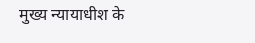मुख्य न्यायाधीश के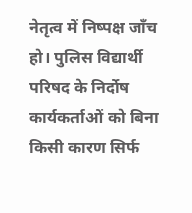नेतृत्व में निष्पक्ष जाँच हो। पुलिस विद्यार्थी परिषद के निर्दोष कार्यकर्ताओं को बिना किसी कारण सिर्फ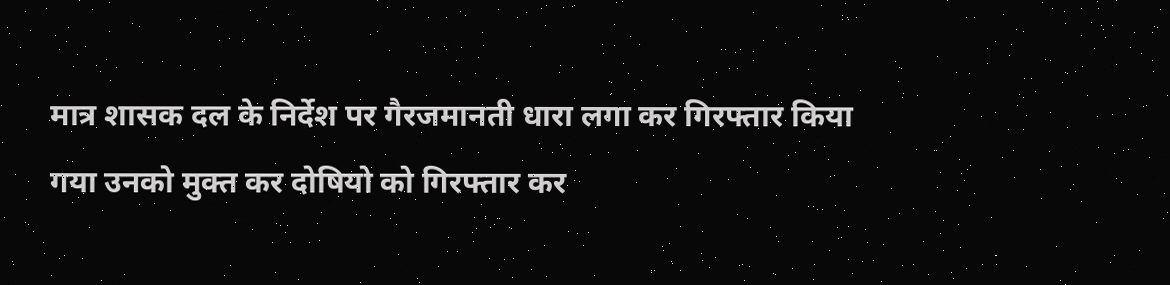मात्र शासक दल के निर्देश पर गैरजमानती धारा लगा कर गिरफ्तार किया गया उनको मुक्त कर दोषियो को गिरफ्तार कर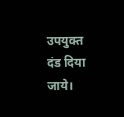उपयुक्त दंड दिया जाये।